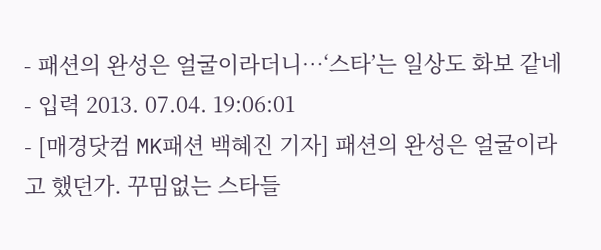- 패션의 완성은 얼굴이라더니…‘스타’는 일상도 화보 같네
- 입력 2013. 07.04. 19:06:01
- [매경닷컴 MK패션 백혜진 기자] 패션의 완성은 얼굴이라고 했던가. 꾸밈없는 스타들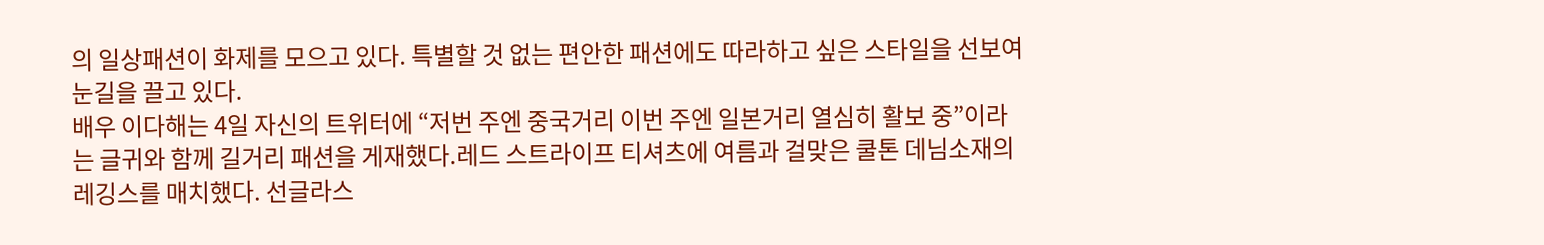의 일상패션이 화제를 모으고 있다. 특별할 것 없는 편안한 패션에도 따라하고 싶은 스타일을 선보여 눈길을 끌고 있다.
배우 이다해는 4일 자신의 트위터에 “저번 주엔 중국거리 이번 주엔 일본거리 열심히 활보 중”이라는 글귀와 함께 길거리 패션을 게재했다.레드 스트라이프 티셔츠에 여름과 걸맞은 쿨톤 데님소재의 레깅스를 매치했다. 선글라스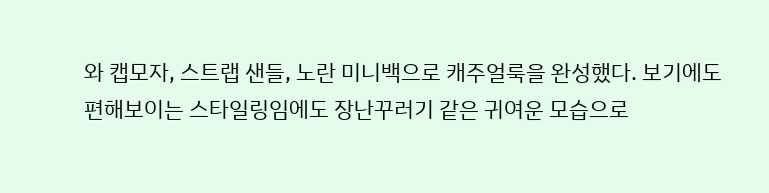와 캡모자, 스트랩 샌들, 노란 미니백으로 캐주얼룩을 완성했다. 보기에도 편해보이는 스타일링임에도 장난꾸러기 같은 귀여운 모습으로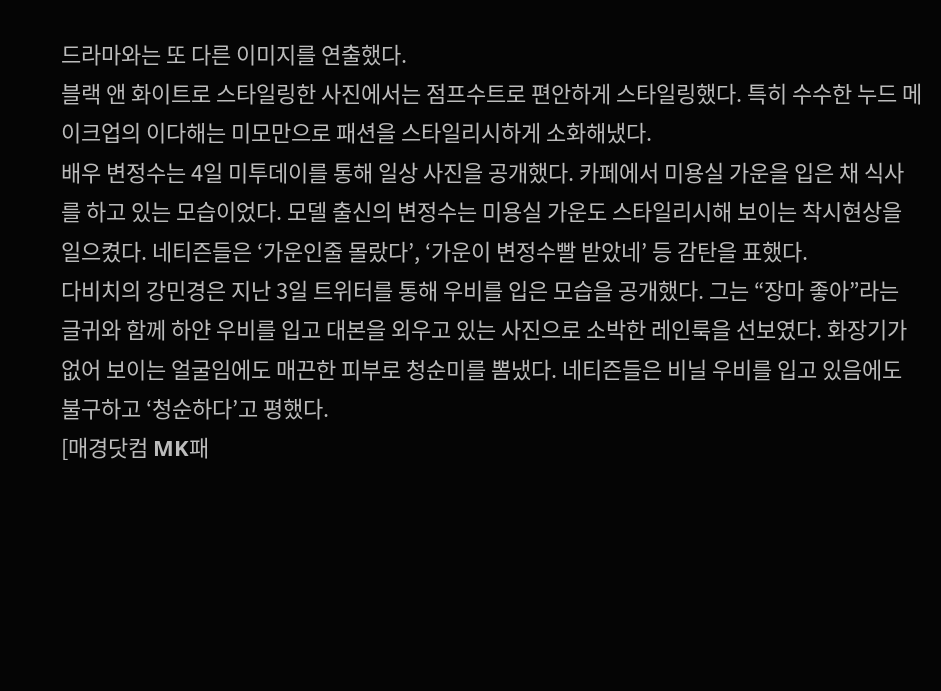드라마와는 또 다른 이미지를 연출했다.
블랙 앤 화이트로 스타일링한 사진에서는 점프수트로 편안하게 스타일링했다. 특히 수수한 누드 메이크업의 이다해는 미모만으로 패션을 스타일리시하게 소화해냈다.
배우 변정수는 4일 미투데이를 통해 일상 사진을 공개했다. 카페에서 미용실 가운을 입은 채 식사를 하고 있는 모습이었다. 모델 출신의 변정수는 미용실 가운도 스타일리시해 보이는 착시현상을 일으켰다. 네티즌들은 ‘가운인줄 몰랐다’, ‘가운이 변정수빨 받았네’ 등 감탄을 표했다.
다비치의 강민경은 지난 3일 트위터를 통해 우비를 입은 모습을 공개했다. 그는 “장마 좋아”라는 글귀와 함께 하얀 우비를 입고 대본을 외우고 있는 사진으로 소박한 레인룩을 선보였다. 화장기가 없어 보이는 얼굴임에도 매끈한 피부로 청순미를 뽐냈다. 네티즌들은 비닐 우비를 입고 있음에도 불구하고 ‘청순하다’고 평했다.
[매경닷컴 MK패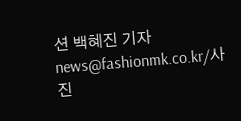션 백혜진 기자 news@fashionmk.co.kr/사진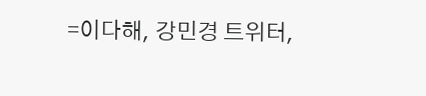=이다해, 강민경 트위터,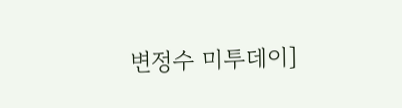변정수 미투데이]